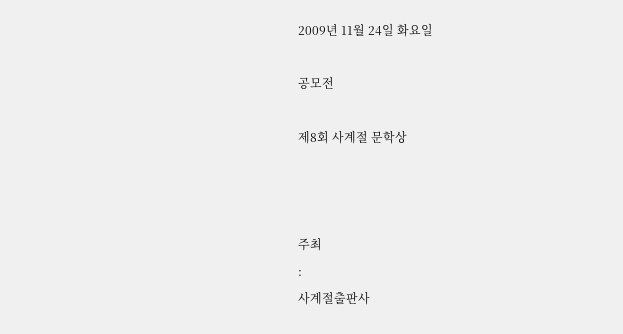2009년 11월 24일 화요일

공모전

제8회 사계절 문학상



주최
:
사계절출판사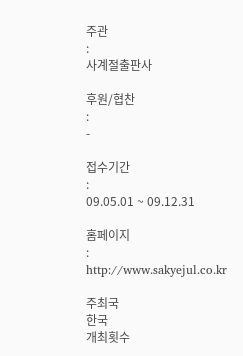주관
:
사계절출판사

후원/협찬
:
-

접수기간
:
09.05.01 ~ 09.12.31

홈페이지
:
http://www.sakyejul.co.kr

주최국
한국
개최횟수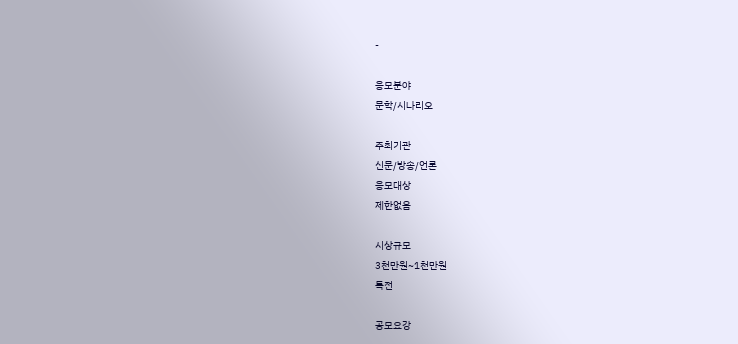-

응모분야
문학/시나리오

주최기관
신문/방송/언론
응모대상
제한없음

시상규모
3천만원~1천만원
특전

공모요강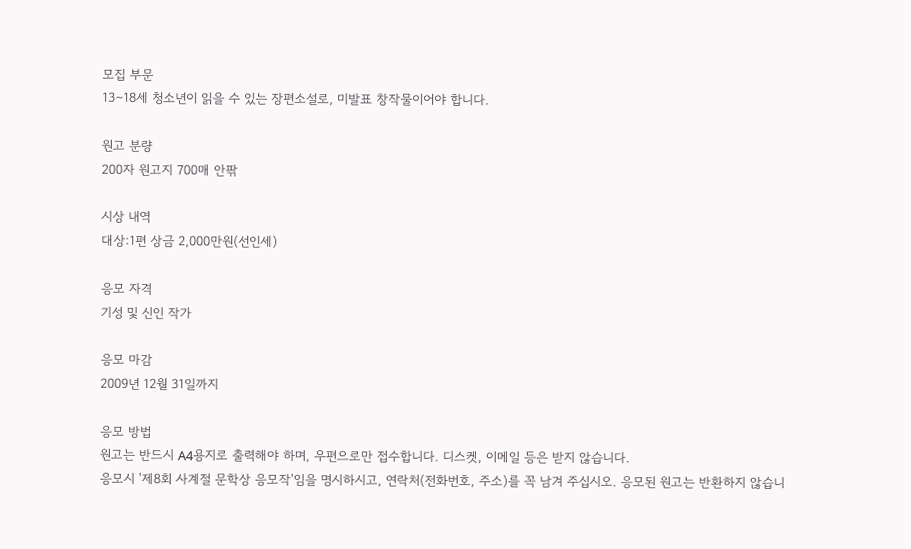모집 부문
13∼18세 청소년이 읽을 수 있는 장편소설로, 미발표 창작물이어야 합니다.

원고 분량
200자 원고지 700매 안팎

시상 내역
대상:1편 상금 2,000만원(선인세)

응모 자격
기성 및 신인 작가

응모 마감
2009년 12월 31일까지

응모 방법
원고는 반드시 A4용지로 출력해야 하며, 우편으로만 접수합니다. 디스켓, 이메일 등은 받지 않습니다.
응모시 '제8회 사계절 문학상 응모작'임을 명시하시고, 연락처(전화번호, 주소)를 꼭 남겨 주십시오. 응모된 원고는 반환하지 않습니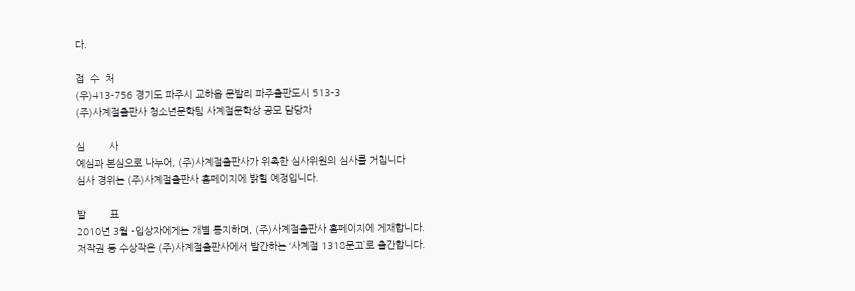다.

접  수  처
(우)413-756 경기도 파주시 교하읍 문발리 파주출판도시 513-3
(주)사계절출판사 청소년문학팀 사계절문학상 공모 담당자

심        사
예심과 본심으로 나누어, (주)사계절출판사가 위촉한 심사위원의 심사를 거칩니다
심사 경위는 (주)사계절출판사 홈페이지에 밝힐 예정입니다.

발        표
2010년 3월 -입상자에게는 개별 통지하며, (주)사계절출판사 홈페이지에 게재합니다.
저작권 등 수상작은 (주)사계절출판사에서 발간하는 ‘사계절 1318문고’로 출간합니다.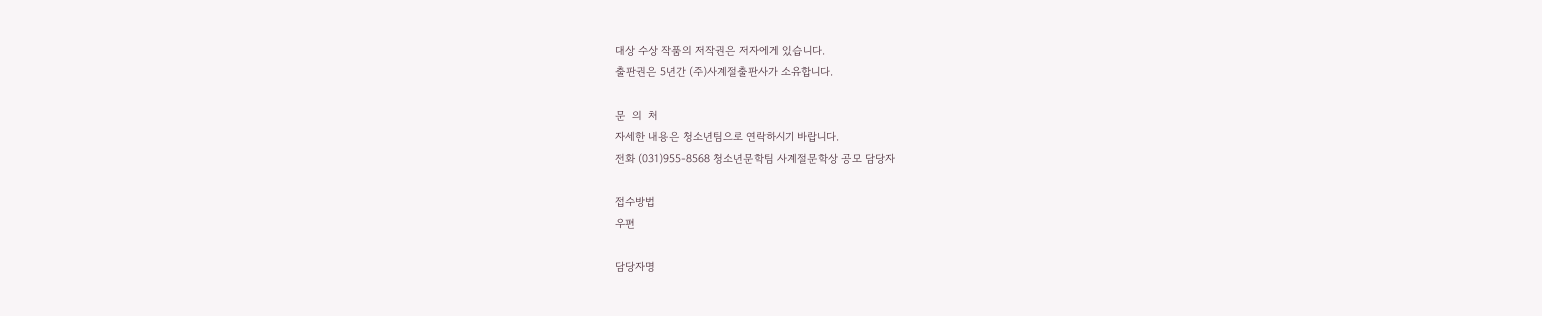대상 수상 작품의 저작권은 저자에게 있습니다.
출판권은 5년간 (주)사계절출판사가 소유합니다.

문  의  처
자세한 내용은 청소년팀으로 연락하시기 바랍니다.
전화 (031)955-8568 청소년문학팀 사계절문학상 공모 담당자

접수방법
우편

담당자명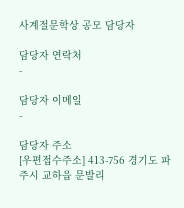사계절문학상 공모 담당자

담당자 연락처
-

담당자 이메일
-

담당자 주소
[우편접수주소] 413-756 경기도 파주시 교하읍 문발리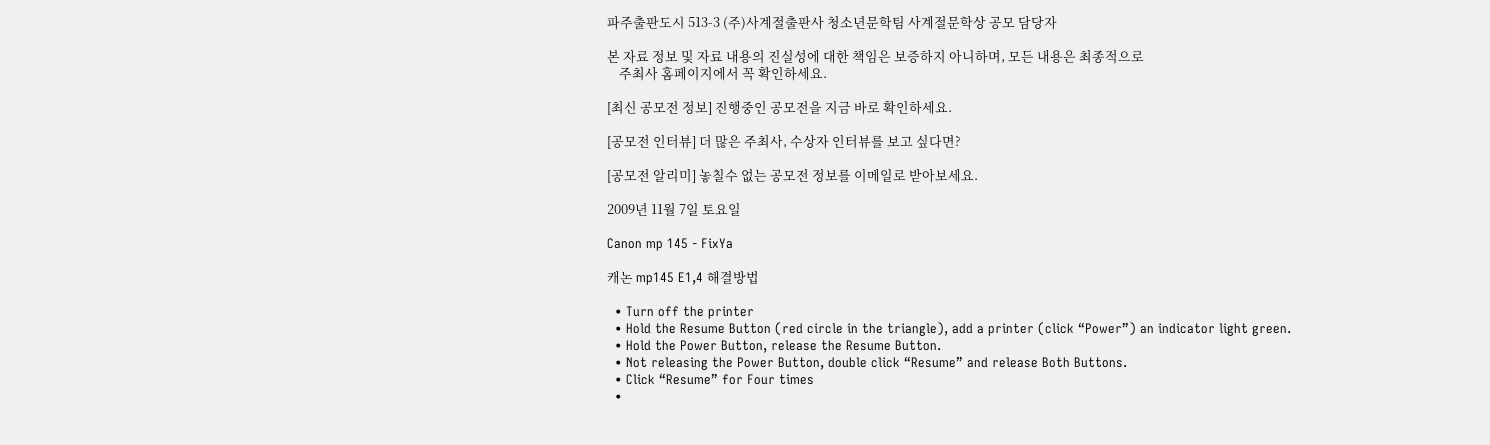파주출판도시 513-3 (주)사계절출판사 청소년문학팀 사계절문학상 공모 담당자

본 자료 정보 및 자료 내용의 진실성에 대한 책임은 보증하지 아니하며, 모든 내용은 최종적으로
    주최사 홈페이지에서 꼭 확인하세요.

[최신 공모전 정보] 진행중인 공모전을 지금 바로 확인하세요.

[공모전 인터뷰] 더 많은 주최사, 수상자 인터뷰를 보고 싶다면?

[공모전 알리미] 놓칠수 없는 공모전 정보를 이메일로 받아보세요.

2009년 11월 7일 토요일

Canon mp 145 - FixYa

캐논 mp145 E1,4 해결방법

  • Turn off the printer
  • Hold the Resume Button (red circle in the triangle), add a printer (click “Power”) an indicator light green.
  • Hold the Power Button, release the Resume Button.
  • Not releasing the Power Button, double click “Resume” and release Both Buttons.
  • Click “Resume” for Four times
  •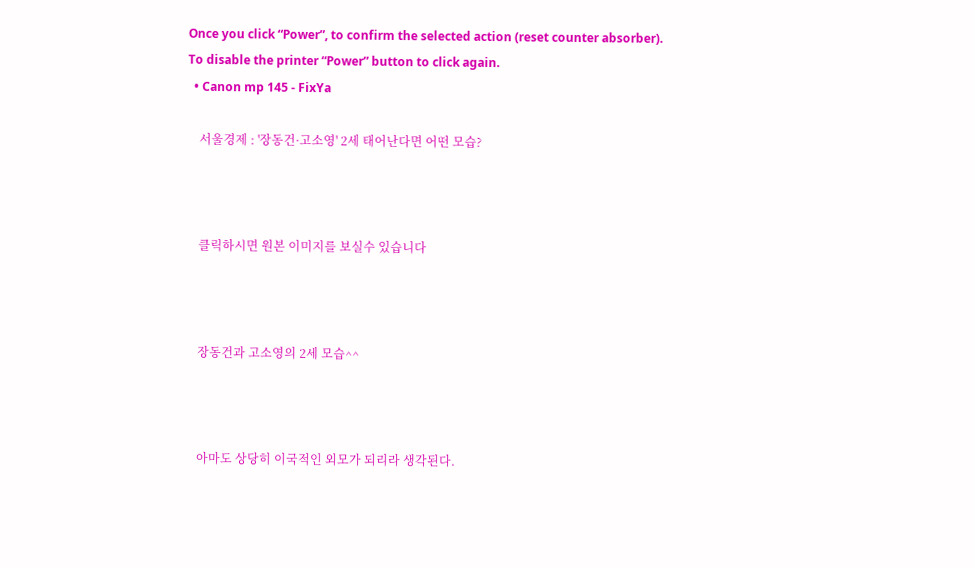Once you click “Power”, to confirm the selected action (reset counter absorber). To disable the printer “Power” button to click again.
  • Canon mp 145 - FixYa

    서울경제 : '장동건·고소영' 2세 태어난다면 어떤 모습?



    클릭하시면 원본 이미지를 보실수 있습니다



    장동건과 고소영의 2세 모습^^



    아마도 상당히 이국적인 외모가 되리라 생각된다.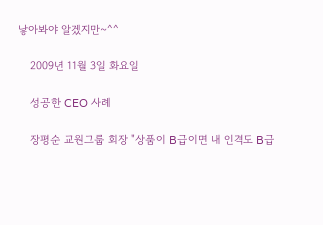낳아봐야 알겠지만~^^

    2009년 11월 3일 화요일

    성공한 CEO 사례

    장평순 교원그룹 회장 "상품이 B급이면 내 인격도 B급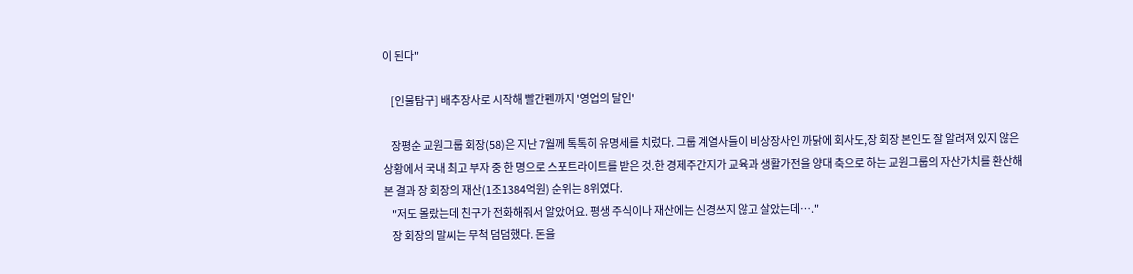이 된다"

    [인물탐구] 배추장사로 시작해 빨간펜까지 '영업의 달인'

    장평순 교원그룹 회장(58)은 지난 7월께 톡톡히 유명세를 치렀다. 그룹 계열사들이 비상장사인 까닭에 회사도,장 회장 본인도 잘 알려져 있지 않은 상황에서 국내 최고 부자 중 한 명으로 스포트라이트를 받은 것.한 경제주간지가 교육과 생활가전을 양대 축으로 하는 교원그룹의 자산가치를 환산해본 결과 장 회장의 재산(1조1384억원) 순위는 8위였다.
    "저도 몰랐는데 친구가 전화해줘서 알았어요. 평생 주식이나 재산에는 신경쓰지 않고 살았는데…."
    장 회장의 말씨는 무척 덤덤했다. 돈을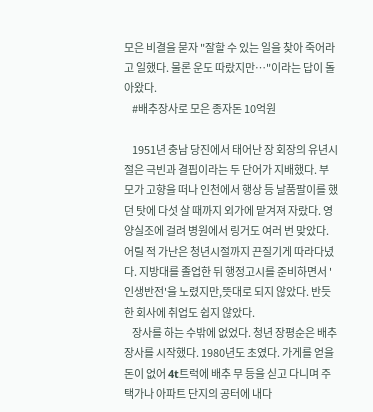모은 비결을 묻자 "잘할 수 있는 일을 찾아 죽어라고 일했다. 물론 운도 따랐지만…"이라는 답이 돌아왔다.
    #배추장사로 모은 종자돈 10억원

    1951년 충남 당진에서 태어난 장 회장의 유년시절은 극빈과 결핍이라는 두 단어가 지배했다. 부모가 고향을 떠나 인천에서 행상 등 날품팔이를 했던 탓에 다섯 살 때까지 외가에 맡겨져 자랐다. 영양실조에 걸려 병원에서 링거도 여러 번 맞았다. 어릴 적 가난은 청년시절까지 끈질기게 따라다녔다. 지방대를 졸업한 뒤 행정고시를 준비하면서 '인생반전'을 노렸지만,뜻대로 되지 않았다. 반듯한 회사에 취업도 쉽지 않았다.
    장사를 하는 수밖에 없었다. 청년 장평순은 배추장사를 시작했다. 1980년도 초였다. 가게를 얻을 돈이 없어 4t트럭에 배추 무 등을 싣고 다니며 주택가나 아파트 단지의 공터에 내다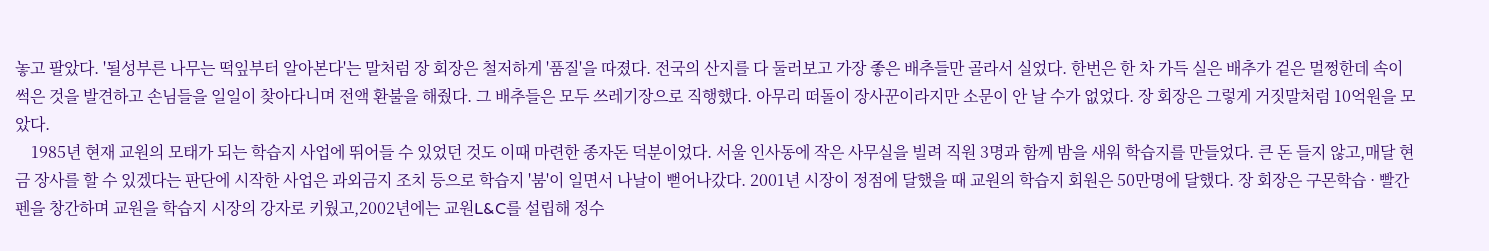놓고 팔았다. '될성부른 나무는 떡잎부터 알아본다'는 말처럼 장 회장은 철저하게 '품질'을 따졌다. 전국의 산지를 다 둘러보고 가장 좋은 배추들만 골라서 실었다. 한번은 한 차 가득 실은 배추가 겉은 멀쩡한데 속이 썩은 것을 발견하고 손님들을 일일이 찾아다니며 전액 환불을 해줬다. 그 배추들은 모두 쓰레기장으로 직행했다. 아무리 떠돌이 장사꾼이라지만 소문이 안 날 수가 없었다. 장 회장은 그렇게 거짓말처럼 10억원을 모았다.
    1985년 현재 교원의 모태가 되는 학습지 사업에 뛰어들 수 있었던 것도 이때 마련한 종자돈 덕분이었다. 서울 인사동에 작은 사무실을 빌려 직원 3명과 함께 밤을 새워 학습지를 만들었다. 큰 돈 들지 않고,매달 현금 장사를 할 수 있겠다는 판단에 시작한 사업은 과외금지 조치 등으로 학습지 '붐'이 일면서 나날이 뻗어나갔다. 2001년 시장이 정점에 달했을 때 교원의 학습지 회원은 50만명에 달했다. 장 회장은 구몬학습 · 빨간펜을 창간하며 교원을 학습지 시장의 강자로 키웠고,2002년에는 교원L&C를 설립해 정수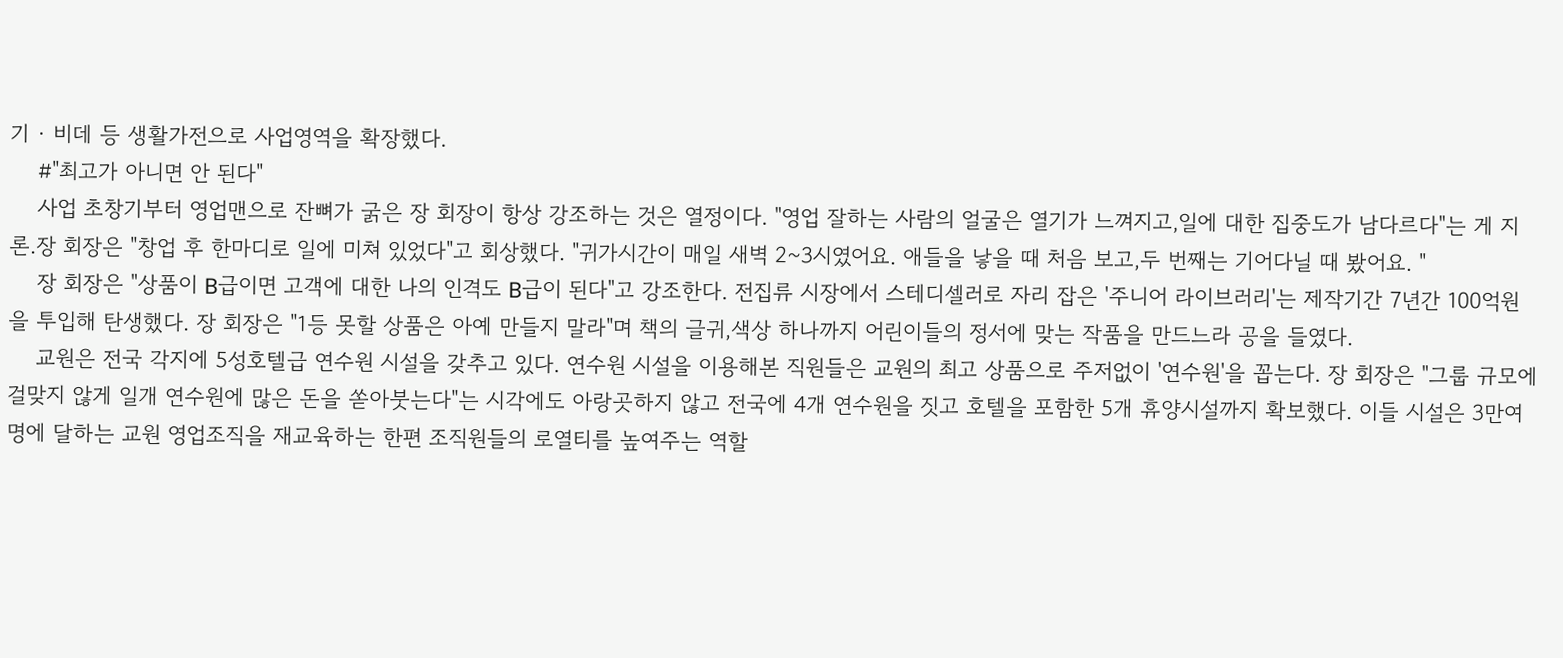기 · 비데 등 생활가전으로 사업영역을 확장했다.
    #"최고가 아니면 안 된다"
    사업 초창기부터 영업맨으로 잔뼈가 굵은 장 회장이 항상 강조하는 것은 열정이다. "영업 잘하는 사람의 얼굴은 열기가 느껴지고,일에 대한 집중도가 남다르다"는 게 지론.장 회장은 "창업 후 한마디로 일에 미쳐 있었다"고 회상했다. "귀가시간이 매일 새벽 2~3시였어요. 애들을 낳을 때 처음 보고,두 번째는 기어다닐 때 봤어요. "
    장 회장은 "상품이 B급이면 고객에 대한 나의 인격도 B급이 된다"고 강조한다. 전집류 시장에서 스테디셀러로 자리 잡은 '주니어 라이브러리'는 제작기간 7년간 100억원을 투입해 탄생했다. 장 회장은 "1등 못할 상품은 아예 만들지 말라"며 책의 글귀,색상 하나까지 어린이들의 정서에 맞는 작품을 만드느라 공을 들였다.
    교원은 전국 각지에 5성호텔급 연수원 시설을 갖추고 있다. 연수원 시설을 이용해본 직원들은 교원의 최고 상품으로 주저없이 '연수원'을 꼽는다. 장 회장은 "그룹 규모에 걸맞지 않게 일개 연수원에 많은 돈을 쏟아붓는다"는 시각에도 아랑곳하지 않고 전국에 4개 연수원을 짓고 호텔을 포함한 5개 휴양시설까지 확보했다. 이들 시설은 3만여명에 달하는 교원 영업조직을 재교육하는 한편 조직원들의 로열티를 높여주는 역할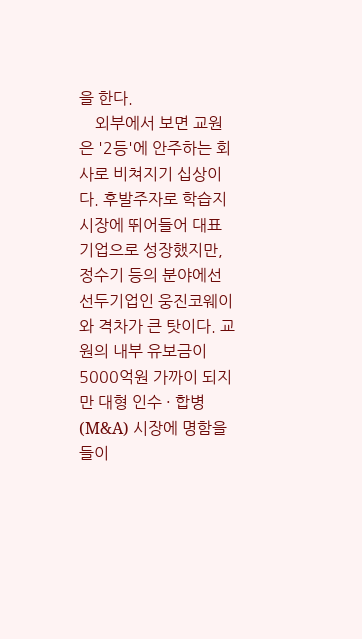을 한다.
    외부에서 보면 교원은 '2등'에 안주하는 회사로 비쳐지기 십상이다. 후발주자로 학습지 시장에 뛰어들어 대표기업으로 성장했지만,정수기 등의 분야에선 선두기업인 웅진코웨이와 격차가 큰 탓이다. 교원의 내부 유보금이 5000억원 가까이 되지만 대형 인수 · 합병(M&A) 시장에 명함을 들이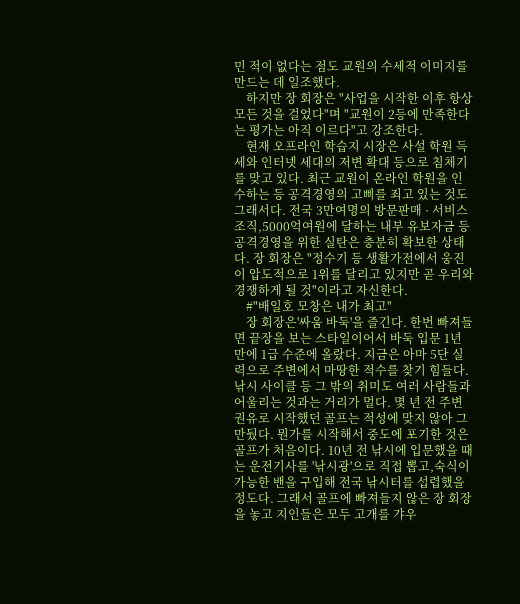민 적이 없다는 점도 교원의 수세적 이미지를 만드는 데 일조했다.
    하지만 장 회장은 "사업을 시작한 이후 항상 모든 것을 걸었다"며 "교원이 2등에 만족한다는 평가는 아직 이르다"고 강조한다.
    현재 오프라인 학습지 시장은 사설 학원 득세와 인터넷 세대의 저변 확대 등으로 침체기를 맞고 있다. 최근 교원이 온라인 학원을 인수하는 등 공격경영의 고삐를 죄고 있는 것도 그래서다. 전국 3만여명의 방문판매 · 서비스조직,5000억여원에 달하는 내부 유보자금 등 공격경영을 위한 실탄은 충분히 확보한 상태다. 장 회장은 "정수기 등 생활가전에서 웅진이 압도적으로 1위를 달리고 있지만 곧 우리와 경쟁하게 될 것"이라고 자신한다.
    #"배일호 모창은 내가 최고"
    장 회장은'싸움 바둑'을 즐긴다. 한번 빠져들면 끝장을 보는 스타일이어서 바둑 입문 1년 만에 1급 수준에 올랐다. 지금은 아마 5단 실력으로 주변에서 마땅한 적수를 찾기 힘들다. 낚시 사이클 등 그 밖의 취미도 여러 사람들과 어울리는 것과는 거리가 멀다. 몇 년 전 주변 권유로 시작했던 골프는 적성에 맞지 않아 그만뒀다. 뭔가를 시작해서 중도에 포기한 것은 골프가 처음이다. 10년 전 낚시에 입문했을 때는 운전기사를 '낚시광'으로 직접 뽑고,숙식이 가능한 밴을 구입해 전국 낚시터를 섭렵했을 정도다. 그래서 골프에 빠져들지 않은 장 회장을 놓고 지인들은 모두 고개를 갸우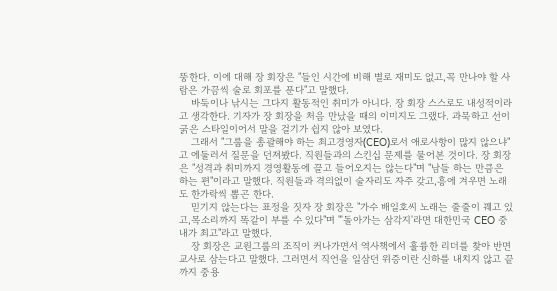뚱한다. 이에 대해 장 회장은 "들인 시간에 비해 별로 재미도 없고,꼭 만나야 할 사람은 가끔씩 술로 회포를 푼다"고 말했다.
    바둑이나 낚시는 그다지 활동적인 취미가 아니다. 장 회장 스스로도 내성적이라고 생각한다. 기자가 장 회장을 처음 만났을 때의 이미지도 그랬다. 과묵하고 선이 굵은 스타일이어서 말을 걸기가 쉽지 않아 보였다.
    그래서 "그룹을 총괄해야 하는 최고경영자(CEO)로서 애로사항이 많지 않으냐"고 에둘러서 질문을 던져봤다. 직원들과의 스킨십 문제를 물어본 것이다. 장 회장은 "성격과 취미까지 경영활동에 끌고 들어오지는 않는다"며 "남들 하는 만큼은 하는 편"이라고 말했다. 직원들과 격의없이 술자리도 자주 갖고,흥에 겨우면 노래도 한가락씩 뽑곤 한다.
    믿기지 않는다는 표정을 짓자 장 회장은 "가수 배일호씨 노래는 줄줄이 꿰고 있고,목소리까지 똑같이 부를 수 있다"며 "'돌아가는 삼각지'라면 대한민국 CEO 중 내가 최고"라고 말했다.
    장 회장은 교원그룹의 조직이 커나가면서 역사책에서 훌륭한 리더를 찾아 반면교사로 삼는다고 말했다. 그러면서 직언을 일삼던 위증이란 신하를 내치지 않고 끝까지 중용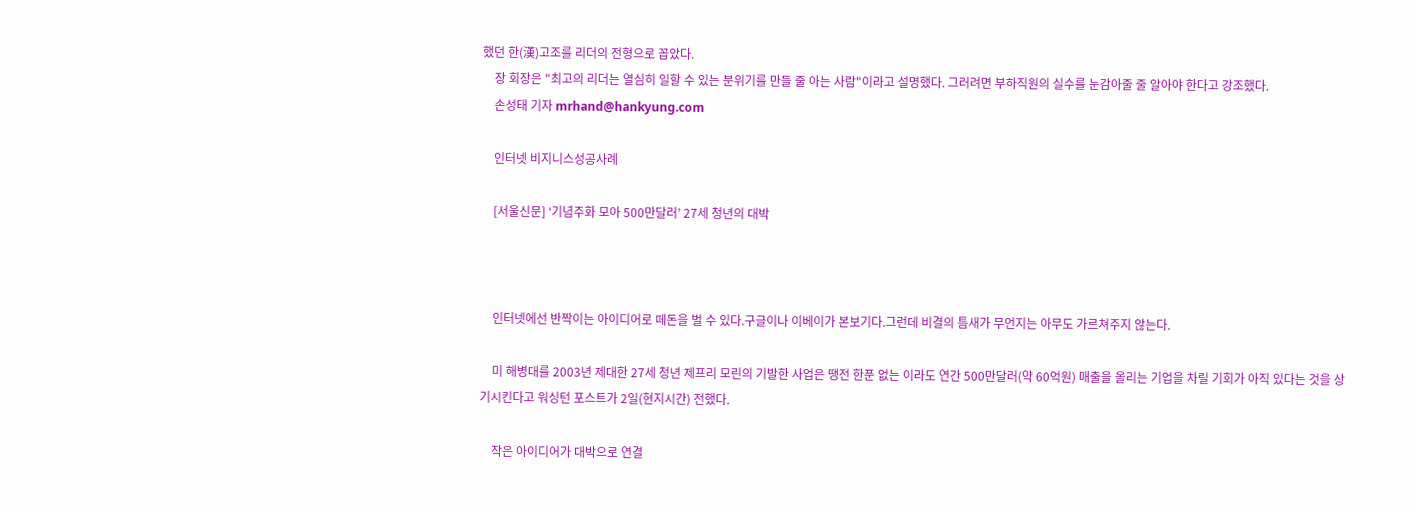했던 한(漢)고조를 리더의 전형으로 꼽았다.
    장 회장은 "최고의 리더는 열심히 일할 수 있는 분위기를 만들 줄 아는 사람"이라고 설명했다. 그러려면 부하직원의 실수를 눈감아줄 줄 알아야 한다고 강조했다.
    손성태 기자 mrhand@hankyung.com

    인터넷 비지니스성공사례

    [서울신문] ‘기념주화 모아 500만달러’ 27세 청년의 대박



    인터넷에선 반짝이는 아이디어로 떼돈을 벌 수 있다.구글이나 이베이가 본보기다.그런데 비결의 틈새가 무언지는 아무도 가르쳐주지 않는다.

    미 해병대를 2003년 제대한 27세 청년 제프리 모린의 기발한 사업은 땡전 한푼 없는 이라도 연간 500만달러(약 60억원) 매출을 올리는 기업을 차릴 기회가 아직 있다는 것을 상기시킨다고 워싱턴 포스트가 2일(현지시간) 전했다.

    작은 아이디어가 대박으로 연결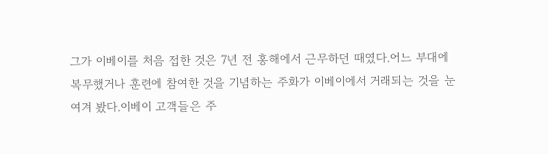그가 이베이를 처음 접한 것은 7년 전 홍해에서 근무하던 때였다.어느 부대에 복무했거나 훈련에 참여한 것을 기념하는 주화가 이베이에서 거래되는 것을 눈여겨 봤다.이베이 고객들은 주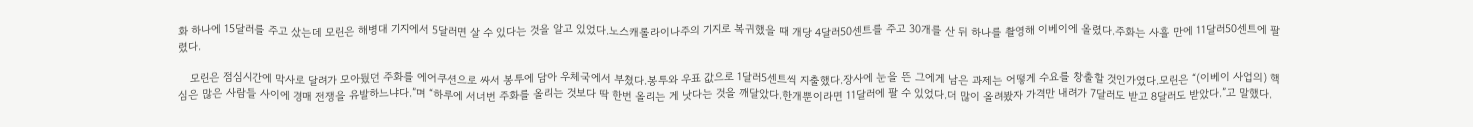화 하나에 15달러를 주고 샀는데 모린은 해병대 기지에서 5달러면 살 수 있다는 것을 알고 있었다.노스캐롤라이나주의 기지로 복귀했을 때 개당 4달러50센트를 주고 30개를 산 뒤 하나를 촬영해 이베이에 올렸다.주화는 사흘 만에 11달러50센트에 팔렸다.

    모린은 점심시간에 막사로 달려가 모아뒀던 주화를 에어쿠션으로 싸서 봉투에 담아 우체국에서 부쳤다.봉투와 우표 값으로 1달러5센트씩 지출했다.장사에 눈을 뜬 그에게 남은 과제는 어떻게 수요를 창출할 것인가였다.모린은 “(이베이 사업의) 핵심은 많은 사람들 사이에 경매 전쟁을 유발하느냐다.”며 “하루에 서너번 주화를 올리는 것보다 딱 한번 올리는 게 낫다는 것을 깨달았다.한개뿐이라면 11달러에 팔 수 있었다.더 많이 올려봤자 가격만 내려가 7달러도 받고 8달러도 받았다.”고 말했다.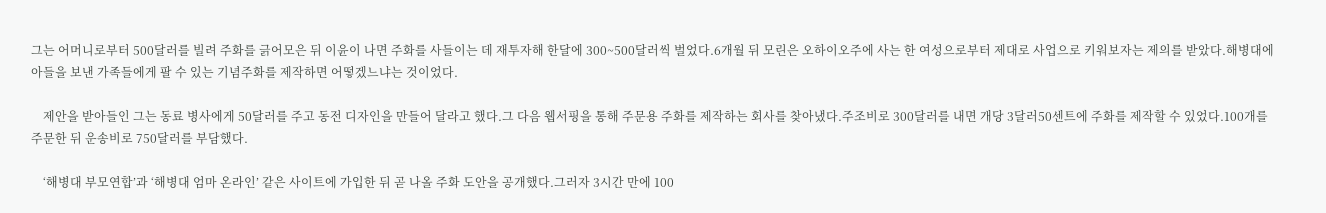그는 어머니로부터 500달러를 빌려 주화를 긁어모은 뒤 이윤이 나면 주화를 사들이는 데 재투자해 한달에 300~500달러씩 벌었다.6개월 뒤 모린은 오하이오주에 사는 한 여성으로부터 제대로 사업으로 키워보자는 제의를 받았다.해병대에 아들을 보낸 가족들에게 팔 수 있는 기념주화를 제작하면 어떻겠느냐는 것이었다.

    제안을 받아들인 그는 동료 병사에게 50달러를 주고 동전 디자인을 만들어 달라고 했다.그 다음 웹서핑을 통해 주문용 주화를 제작하는 회사를 찾아냈다.주조비로 300달러를 내면 개당 3달러50센트에 주화를 제작할 수 있었다.100개를 주문한 뒤 운송비로 750달러를 부담했다.

    ‘해병대 부모연합’과 ‘해병대 엄마 온라인’ 같은 사이트에 가입한 뒤 곧 나올 주화 도안을 공개했다.그러자 3시간 만에 100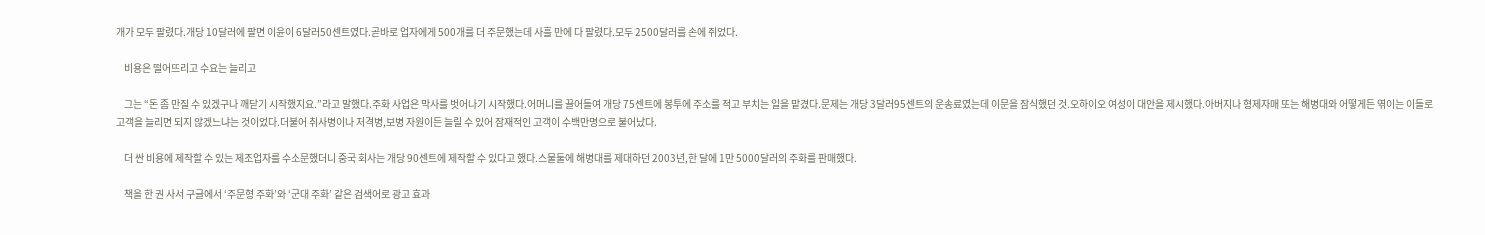개가 모두 팔렸다.개당 10달러에 팔면 이윤이 6달러50센트였다.곧바로 업자에게 500개를 더 주문했는데 사흘 만에 다 팔렸다.모두 2500달러를 손에 쥐었다.

    비용은 떨어뜨리고 수요는 늘리고

    그는 “돈 좀 만질 수 있겠구나 깨닫기 시작했지요.”라고 말했다.주화 사업은 막사를 벗어나기 시작했다.어머니를 끌어들여 개당 75센트에 봉투에 주소를 적고 부치는 일을 맡겼다.문제는 개당 3달러95센트의 운송료였는데 이문을 잠식했던 것.오하이오 여성이 대안을 제시했다.아버지나 형제자매 또는 해병대와 어떻게든 엮이는 이들로 고객을 늘리면 되지 않겠느냐는 것이었다.더불어 취사병이나 저격병,보병 자원이든 늘릴 수 있어 잠재적인 고객이 수백만명으로 불어났다.

    더 싼 비용에 제작할 수 있는 제조업자를 수소문했더니 중국 회사는 개당 90센트에 제작할 수 있다고 했다.스물둘에 해병대를 제대하던 2003년,한 달에 1만 5000달러의 주화를 판매했다.

    책을 한 권 사서 구글에서 ‘주문형 주화’와 ‘군대 주화’ 같은 검색어로 광고 효과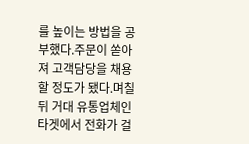를 높이는 방법을 공부했다.주문이 쏟아져 고객담당을 채용할 정도가 됐다.며칠 뒤 거대 유통업체인 타겟에서 전화가 걸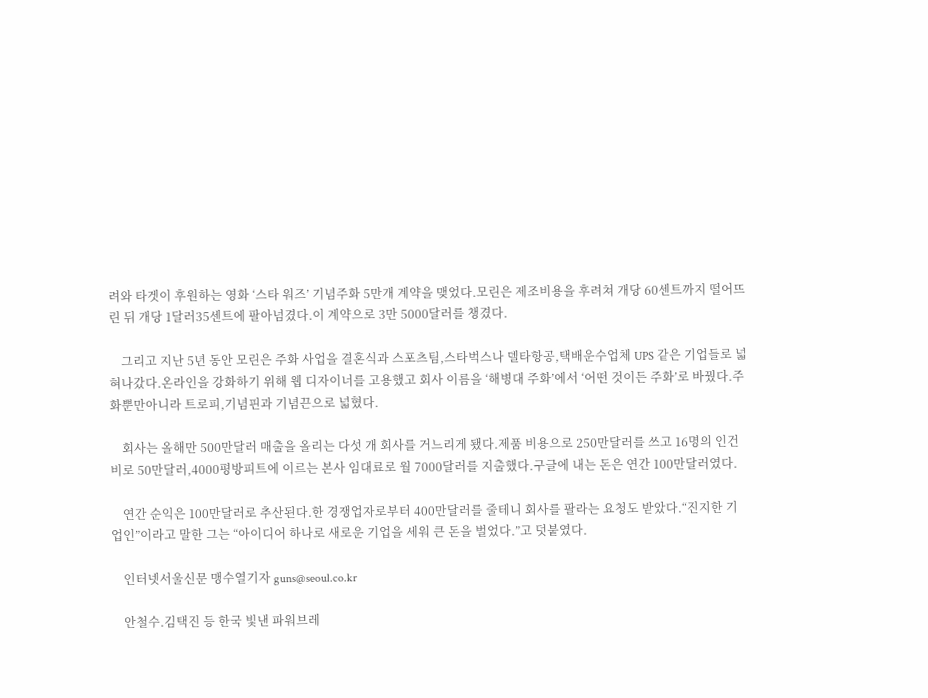려와 타겟이 후원하는 영화 ‘스타 워즈’ 기념주화 5만개 계약을 맺었다.모린은 제조비용을 후려쳐 개당 60센트까지 떨어뜨린 뒤 개당 1달러35센트에 팔아넘겼다.이 계약으로 3만 5000달러를 챙겼다.

    그리고 지난 5년 동안 모린은 주화 사업을 결혼식과 스포츠팀,스타벅스나 델타항공,택배운수업체 UPS 같은 기업들로 넓혀나갔다.온라인을 강화하기 위해 웹 디자이너를 고용했고 회사 이름을 ‘해병대 주화’에서 ‘어떤 것이든 주화’로 바꿨다.주화뿐만아니라 트로피,기념핀과 기념끈으로 넓혔다.

    회사는 올해만 500만달러 매출을 올리는 다섯 개 회사를 거느리게 됐다.제품 비용으로 250만달러를 쓰고 16명의 인건비로 50만달러,4000평방피트에 이르는 본사 임대료로 월 7000달러를 지출했다.구글에 내는 돈은 연간 100만달러였다.

    연간 순익은 100만달러로 추산된다.한 경쟁업자로부터 400만달러를 줄테니 회사를 팔라는 요청도 받았다.“진지한 기업인”이라고 말한 그는 “아이디어 하나로 새로운 기업을 세워 큰 돈을 벌었다.”고 덧붙였다.

    인터넷서울신문 맹수열기자 guns@seoul.co.kr

    안철수.김택진 등 한국 빛낸 파워브레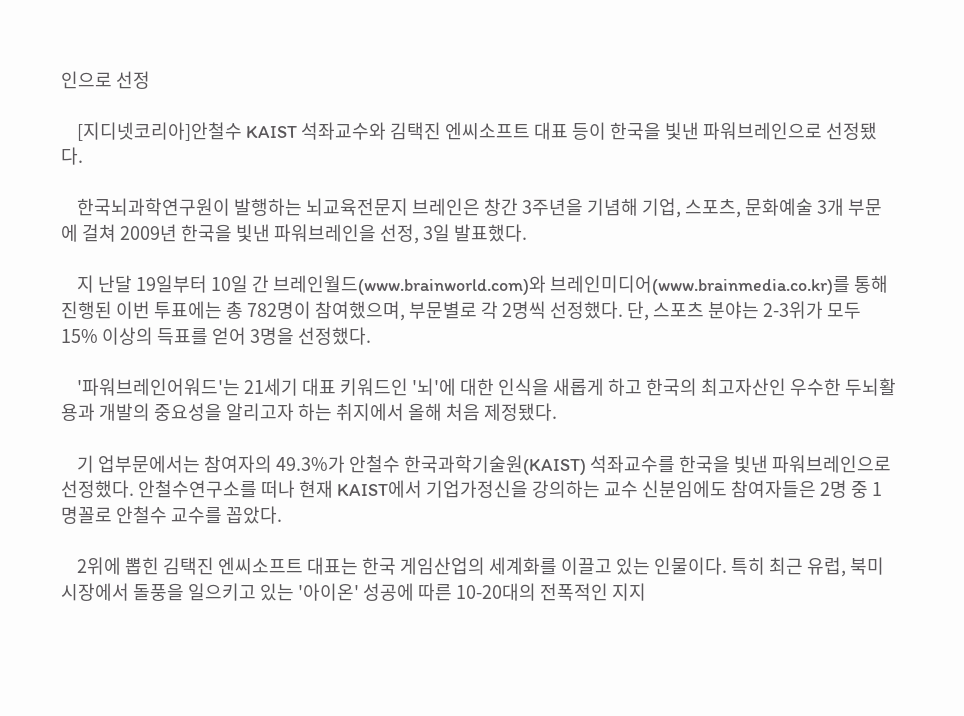인으로 선정

    [지디넷코리아]안철수 KAIST 석좌교수와 김택진 엔씨소프트 대표 등이 한국을 빛낸 파워브레인으로 선정됐다.

    한국뇌과학연구원이 발행하는 뇌교육전문지 브레인은 창간 3주년을 기념해 기업, 스포츠, 문화예술 3개 부문에 걸쳐 2009년 한국을 빛낸 파워브레인을 선정, 3일 발표했다.

    지 난달 19일부터 10일 간 브레인월드(www.brainworld.com)와 브레인미디어(www.brainmedia.co.kr)를 통해 진행된 이번 투표에는 총 782명이 참여했으며, 부문별로 각 2명씩 선정했다. 단, 스포츠 분야는 2-3위가 모두 15% 이상의 득표를 얻어 3명을 선정했다.

    '파워브레인어워드'는 21세기 대표 키워드인 '뇌'에 대한 인식을 새롭게 하고 한국의 최고자산인 우수한 두뇌활용과 개발의 중요성을 알리고자 하는 취지에서 올해 처음 제정됐다.

    기 업부문에서는 참여자의 49.3%가 안철수 한국과학기술원(KAIST) 석좌교수를 한국을 빛낸 파워브레인으로 선정했다. 안철수연구소를 떠나 현재 KAIST에서 기업가정신을 강의하는 교수 신분임에도 참여자들은 2명 중 1명꼴로 안철수 교수를 꼽았다.

    2위에 뽑힌 김택진 엔씨소프트 대표는 한국 게임산업의 세계화를 이끌고 있는 인물이다. 특히 최근 유럽, 북미시장에서 돌풍을 일으키고 있는 '아이온' 성공에 따른 10-20대의 전폭적인 지지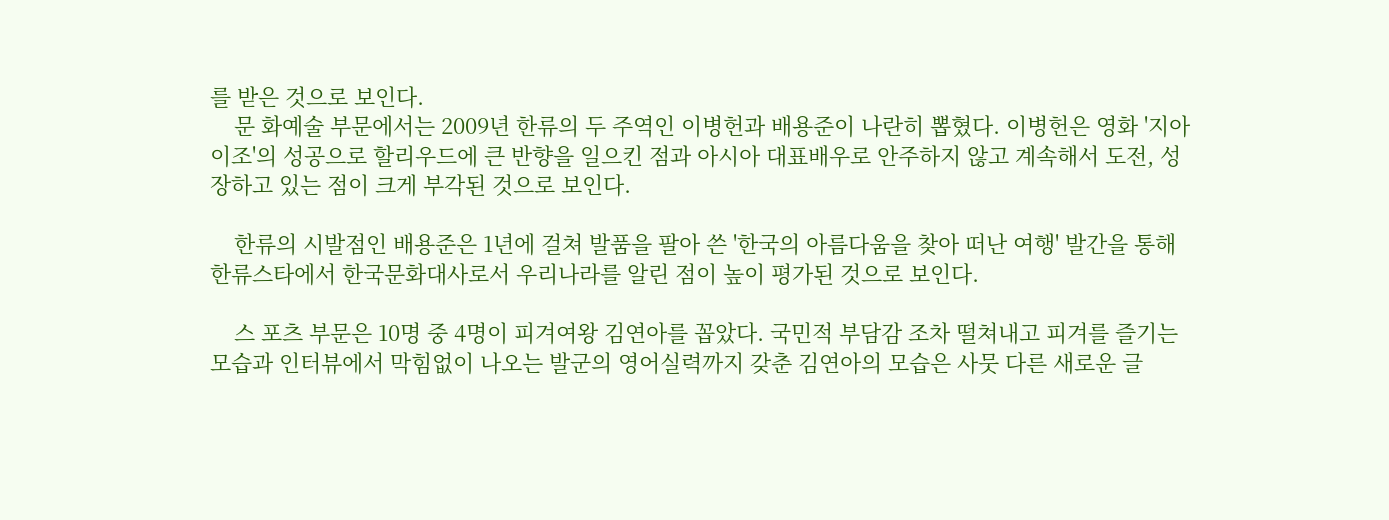를 받은 것으로 보인다.
    문 화예술 부문에서는 2009년 한류의 두 주역인 이병헌과 배용준이 나란히 뽑혔다. 이병헌은 영화 '지아이조'의 성공으로 할리우드에 큰 반향을 일으킨 점과 아시아 대표배우로 안주하지 않고 계속해서 도전, 성장하고 있는 점이 크게 부각된 것으로 보인다.

    한류의 시발점인 배용준은 1년에 걸쳐 발품을 팔아 쓴 '한국의 아름다움을 찾아 떠난 여행' 발간을 통해 한류스타에서 한국문화대사로서 우리나라를 알린 점이 높이 평가된 것으로 보인다.

    스 포츠 부문은 10명 중 4명이 피겨여왕 김연아를 꼽았다. 국민적 부담감 조차 떨쳐내고 피겨를 즐기는 모습과 인터뷰에서 막힘없이 나오는 발군의 영어실력까지 갖춘 김연아의 모습은 사뭇 다른 새로운 글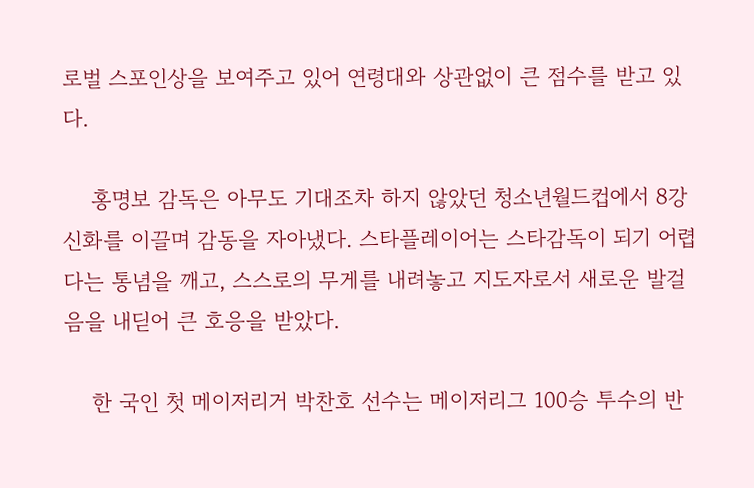로벌 스포인상을 보여주고 있어 연령대와 상관없이 큰 점수를 받고 있다.

    홍명보 감독은 아무도 기대조차 하지 않았던 청소년월드컵에서 8강신화를 이끌며 감동을 자아냈다. 스타플레이어는 스타감독이 되기 어렵다는 통념을 깨고, 스스로의 무게를 내려놓고 지도자로서 새로운 발걸음을 내딛어 큰 호응을 받았다.

    한 국인 첫 메이저리거 박찬호 선수는 메이저리그 100승 투수의 반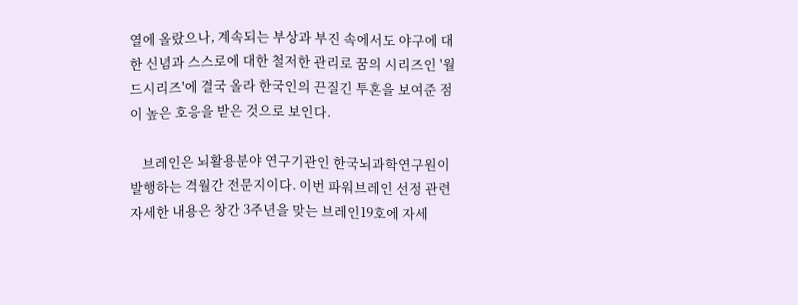열에 올랐으나, 계속되는 부상과 부진 속에서도 야구에 대한 신념과 스스로에 대한 철저한 관리로 꿈의 시리즈인 '월드시리즈'에 결국 올라 한국인의 끈질긴 투혼을 보여준 점이 높은 호응을 받은 것으로 보인다.

    브레인은 뇌활용분야 연구기관인 한국뇌과학연구원이 발행하는 격월간 전문지이다. 이번 파워브레인 선정 관련 자세한 내용은 창간 3주년을 맞는 브레인19호에 자세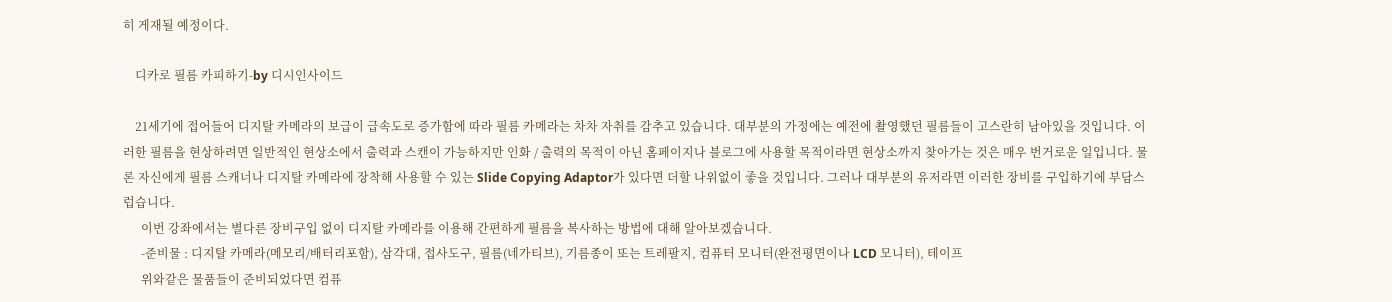히 게재될 예정이다.

    디카로 필름 카피하기-by 디시인사이드

    21세기에 접어들어 디지탈 카메라의 보급이 급속도로 증가함에 따라 필름 카메라는 차차 자취를 감추고 있습니다. 대부분의 가정에는 예전에 촬영했던 필름들이 고스란히 남아있을 것입니다. 이러한 필름을 현상하려면 일반적인 현상소에서 출력과 스캔이 가능하지만 인화 / 출력의 목적이 아닌 홈페이지나 블로그에 사용할 목적이라면 현상소까지 찾아가는 것은 매우 번거로운 일입니다. 물론 자신에게 필름 스캐너나 디지탈 카메라에 장착해 사용할 수 있는 Slide Copying Adaptor가 있다면 더할 나위없이 좋을 것입니다. 그러나 대부분의 유저라면 이러한 장비를 구입하기에 부담스럽습니다.
      이번 강좌에서는 별다른 장비구입 없이 디지탈 카메라를 이용해 간편하게 필름을 복사하는 방법에 대해 알아보겠습니다.
      -준비물 : 디지탈 카메라(메모리/배터리포함), 삼각대, 접사도구, 필름(네가티브), 기름종이 또는 트레팔지, 컴퓨터 모니터(완전평면이나 LCD 모니터), 테이프
      위와같은 물품들이 준비되었다면 컴퓨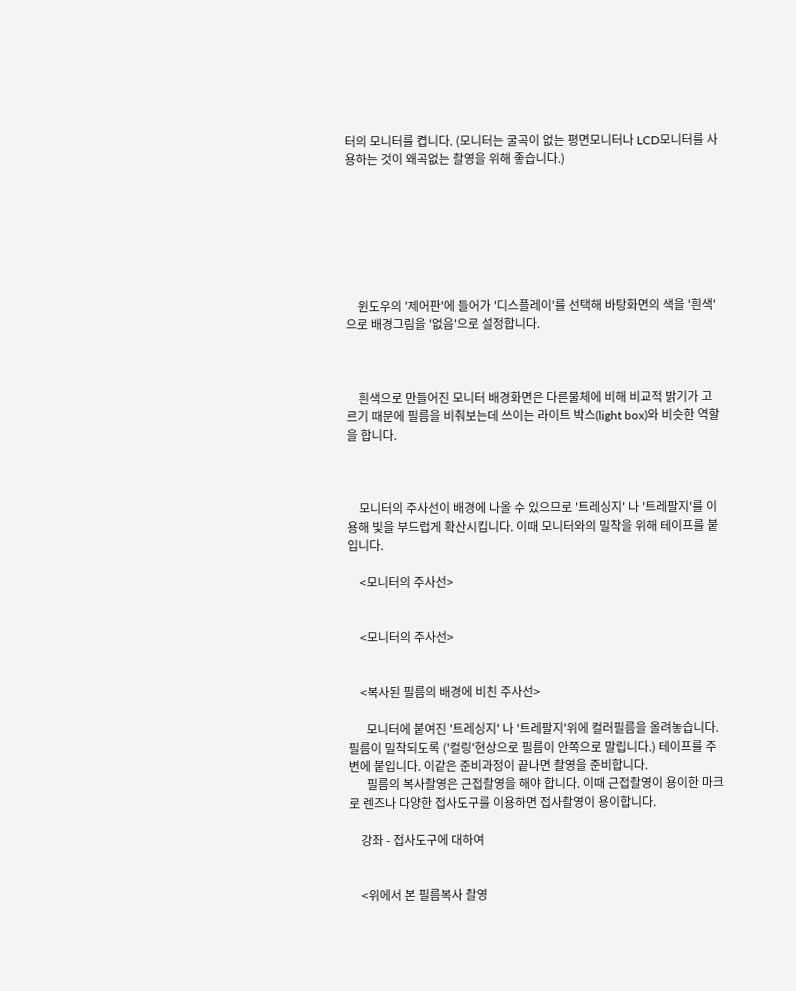터의 모니터를 켭니다. (모니터는 굴곡이 없는 평면모니터나 LCD모니터를 사용하는 것이 왜곡없는 촬영을 위해 좋습니다.)







    윈도우의 '제어판'에 들어가 '디스플레이'를 선택해 바탕화면의 색을 '흰색'으로 배경그림을 '없음'으로 설정합니다.



    흰색으로 만들어진 모니터 배경화면은 다른물체에 비해 비교적 밝기가 고르기 때문에 필름을 비춰보는데 쓰이는 라이트 박스(light box)와 비슷한 역할을 합니다.



    모니터의 주사선이 배경에 나올 수 있으므로 '트레싱지' 나 '트레팔지'를 이용해 빛을 부드럽게 확산시킵니다. 이때 모니터와의 밀착을 위해 테이프를 붙입니다.

    <모니터의 주사선>


    <모니터의 주사선>


    <복사된 필름의 배경에 비친 주사선>

      모니터에 붙여진 '트레싱지' 나 '트레팔지'위에 컬러필름을 올려놓습니다. 필름이 밀착되도록 ('컬링'현상으로 필름이 안쪽으로 말립니다.) 테이프를 주변에 붙입니다. 이같은 준비과정이 끝나면 촬영을 준비합니다.
      필름의 복사촬영은 근접촬영을 해야 합니다. 이때 근접촬영이 용이한 마크로 렌즈나 다양한 접사도구를 이용하면 접사촬영이 용이합니다.

    강좌 - 접사도구에 대하여


    <위에서 본 필름복사 촬영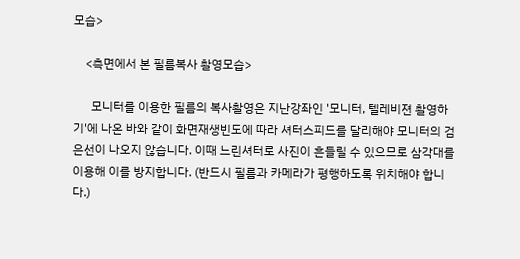모습>

    <측면에서 본 필름복사 촬영모습>

      모니터를 이용한 필름의 복사촬영은 지난강좌인 '모니터, 텔레비젼 촬영하기'에 나온 바와 같이 화면재생빈도에 따라 셔터스피드를 달리해야 모니터의 검은선이 나오지 않습니다. 이때 느린셔터로 사진이 흔들릴 수 있으므로 삼각대를 이용해 이를 방지합니다. (반드시 필름과 카메라가 평행하도록 위치해야 합니다.)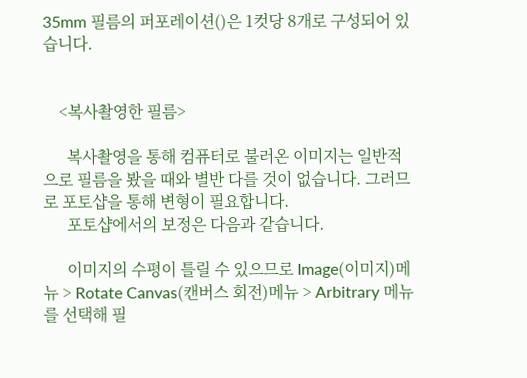35mm 필름의 퍼포레이션()은 1컷당 8개로 구성되어 있습니다.


    <복사촬영한 필름>

      복사촬영을 통해 컴퓨터로 불러온 이미지는 일반적으로 필름을 봤을 때와 별반 다를 것이 없습니다. 그러므로 포토샵을 통해 변형이 필요합니다.
      포토샵에서의 보정은 다음과 같습니다.

      이미지의 수평이 틀릴 수 있으므로 Image(이미지)메뉴 > Rotate Canvas(캔버스 회전)메뉴 > Arbitrary 메뉴를 선택해 필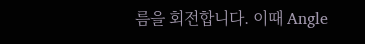름을 회전합니다. 이때 Angle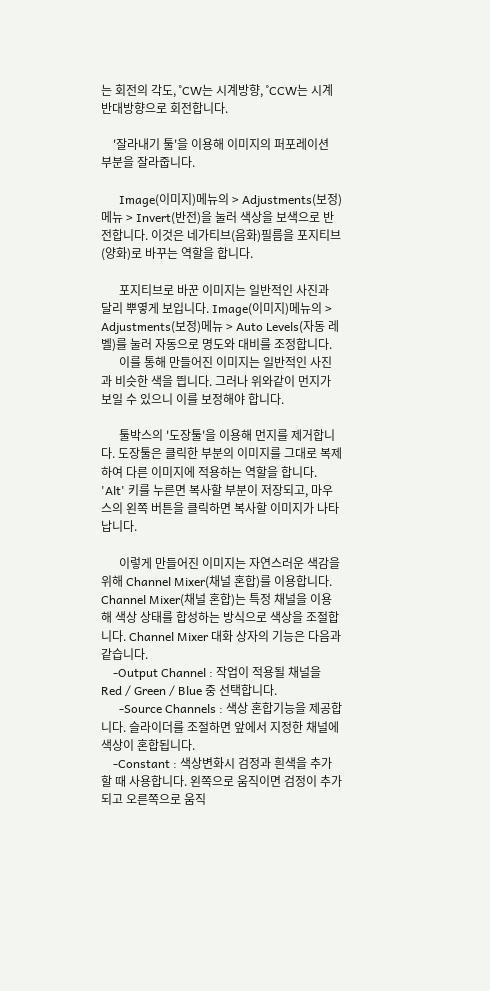는 회전의 각도, ˚CW는 시계방향, ˚CCW는 시계 반대방향으로 회전합니다.

    '잘라내기 툴'을 이용해 이미지의 퍼포레이션 부분을 잘라줍니다.

      Image(이미지)메뉴의 > Adjustments(보정)메뉴 > Invert(반전)을 눌러 색상을 보색으로 반전합니다. 이것은 네가티브(음화)필름을 포지티브(양화)로 바꾸는 역할을 합니다.

      포지티브로 바꾼 이미지는 일반적인 사진과 달리 뿌옇게 보입니다. Image(이미지)메뉴의 > Adjustments(보정)메뉴 > Auto Levels(자동 레벨)를 눌러 자동으로 명도와 대비를 조정합니다.
      이를 통해 만들어진 이미지는 일반적인 사진과 비슷한 색을 띕니다. 그러나 위와같이 먼지가 보일 수 있으니 이를 보정해야 합니다.

      툴박스의 '도장툴'을 이용해 먼지를 제거합니다. 도장툴은 클릭한 부분의 이미지를 그대로 복제하여 다른 이미지에 적용하는 역할을 합니다. 'Alt' 키를 누른면 복사할 부분이 저장되고, 마우스의 왼쪽 버튼을 클릭하면 복사할 이미지가 나타납니다.

      이렇게 만들어진 이미지는 자연스러운 색감을 위해 Channel Mixer(채널 혼합)를 이용합니다. Channel Mixer(채널 혼합)는 특정 채널을 이용해 색상 상태를 합성하는 방식으로 색상을 조절합니다. Channel Mixer 대화 상자의 기능은 다음과 같습니다.
    -Output Channel : 작업이 적용될 채널을 Red / Green / Blue 중 선택합니다.
      -Source Channels : 색상 혼합기능을 제공합니다. 슬라이더를 조절하면 앞에서 지정한 채널에 색상이 혼합됩니다.
    -Constant : 색상변화시 검정과 흰색을 추가할 때 사용합니다. 왼쪽으로 움직이면 검정이 추가되고 오른쪽으로 움직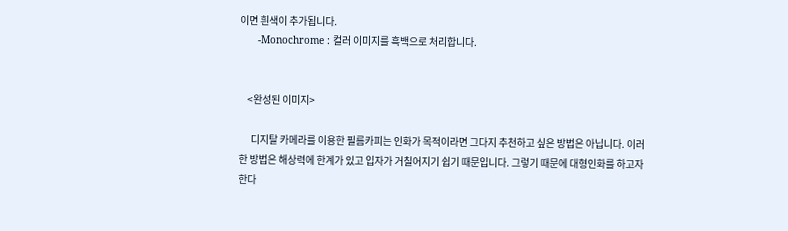이면 흰색이 추가됩니다.
      -Monochrome : 컬러 이미지를 흑백으로 처리합니다.


    <완성된 이미지>

      디지탈 카메라를 이용한 필름카피는 인화가 목적이라면 그다지 추천하고 싶은 방법은 아닙니다. 이러한 방법은 해상력에 한계가 있고 입자가 거칠어지기 쉽기 때문입니다. 그렇기 때문에 대형인화를 하고자 한다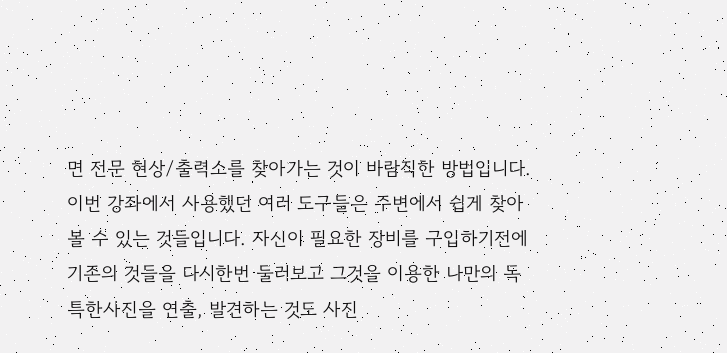면 전문 현상/출력소를 찾아가는 것이 바람직한 방법입니다. 이번 강좌에서 사용했던 여러 도구들은 주변에서 쉽게 찾아볼 수 있는 것들입니다. 자신이 필요한 장비를 구입하기전에 기존의 것들을 다시한번 둘러보고 그것을 이용한 나만의 독특한사진을 연출, 발견하는 것도 사진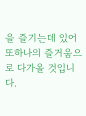을 즐기는데 있어 또하나의 즐거움으로 다가올 것입니다.